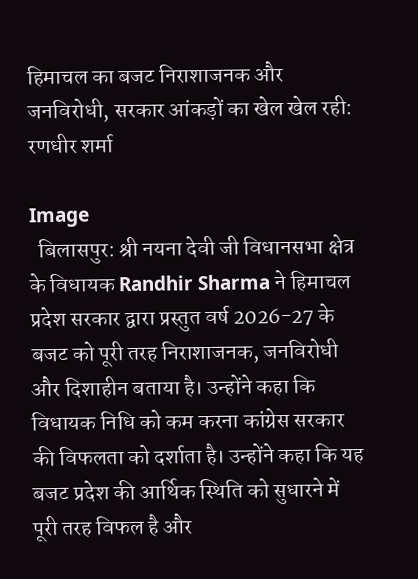हिमाचल का बजट निराशाजनक और जनविरोधी, सरकार आंकड़ों का खेल खेल रही: रणधीर शर्मा

Image
  बिलासपुर: श्री नयना देवी जी विधानसभा क्षेत्र के विधायक Randhir Sharma ने हिमाचल प्रदेश सरकार द्वारा प्रस्तुत वर्ष 2026-27 के बजट को पूरी तरह निराशाजनक, जनविरोधी और दिशाहीन बताया है। उन्होंने कहा कि विधायक निधि को कम करना कांग्रेस सरकार की विफलता को दर्शाता है। उन्होंने कहा कि यह बजट प्रदेश की आर्थिक स्थिति को सुधारने में पूरी तरह विफल है और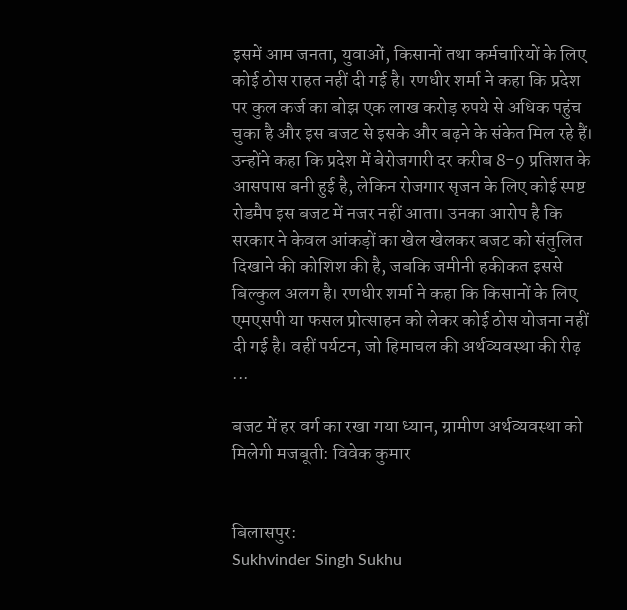इसमें आम जनता, युवाओं, किसानों तथा कर्मचारियों के लिए कोई ठोस राहत नहीं दी गई है। रणधीर शर्मा ने कहा कि प्रदेश पर कुल कर्ज का बोझ एक लाख करोड़ रुपये से अधिक पहुंच चुका है और इस बजट से इसके और बढ़ने के संकेत मिल रहे हैं। उन्होंने कहा कि प्रदेश में बेरोजगारी दर करीब 8-9 प्रतिशत के आसपास बनी हुई है, लेकिन रोजगार सृजन के लिए कोई स्पष्ट रोडमैप इस बजट में नजर नहीं आता। उनका आरोप है कि सरकार ने केवल आंकड़ों का खेल खेलकर बजट को संतुलित दिखाने की कोशिश की है, जबकि जमीनी हकीकत इससे बिल्कुल अलग है। रणधीर शर्मा ने कहा कि किसानों के लिए एमएसपी या फसल प्रोत्साहन को लेकर कोई ठोस योजना नहीं दी गई है। वहीं पर्यटन, जो हिमाचल की अर्थव्यवस्था की रीढ़ ...

बजट में हर वर्ग का रखा गया ध्यान, ग्रामीण अर्थव्यवस्था को मिलेगी मजबूती: विवेक कुमार


बिलासपुर:
Sukhvinder Singh Sukhu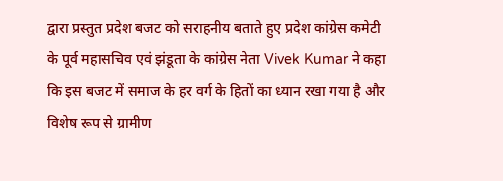द्वारा प्रस्तुत प्रदेश बजट को सराहनीय बताते हुए प्रदेश कांग्रेस कमेटी के पूर्व महासचिव एवं झंडूता के कांग्रेस नेता Vivek Kumar ने कहा कि इस बजट में समाज के हर वर्ग के हितों का ध्यान रखा गया है और विशेष रूप से ग्रामीण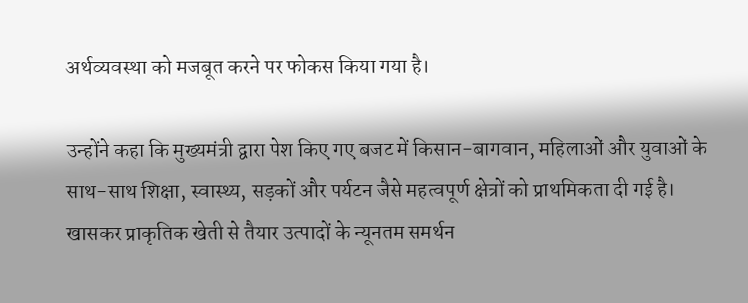अर्थव्यवस्था को मजबूत करने पर फोकस किया गया है।

उन्होंने कहा कि मुख्यमंत्री द्वारा पेश किए गए बजट में किसान-बागवान, महिलाओं और युवाओं के साथ-साथ शिक्षा, स्वास्थ्य, सड़कों और पर्यटन जैसे महत्वपूर्ण क्षेत्रों को प्राथमिकता दी गई है। खासकर प्राकृतिक खेती से तैयार उत्पादों के न्यूनतम समर्थन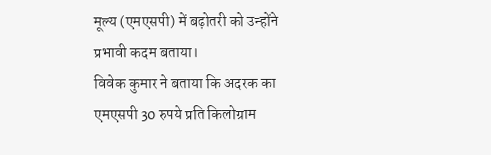मूल्य (एमएसपी) में बढ़ोतरी को उन्होंने प्रभावी कदम बताया।
विवेक कुमार ने बताया कि अदरक का एमएसपी 30 रुपये प्रति किलोग्राम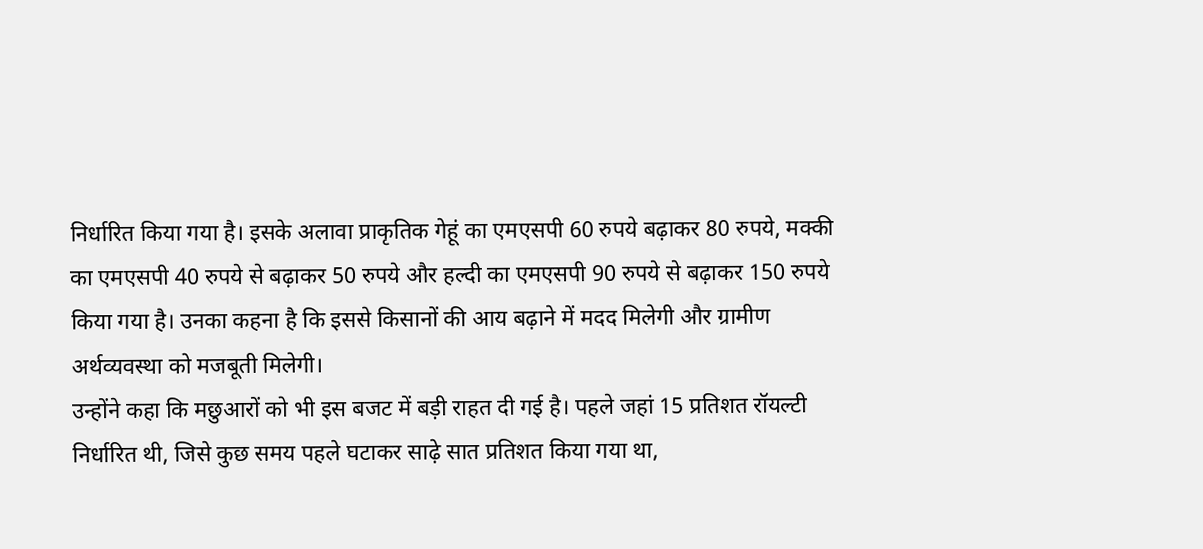निर्धारित किया गया है। इसके अलावा प्राकृतिक गेहूं का एमएसपी 60 रुपये बढ़ाकर 80 रुपये, मक्की का एमएसपी 40 रुपये से बढ़ाकर 50 रुपये और हल्दी का एमएसपी 90 रुपये से बढ़ाकर 150 रुपये किया गया है। उनका कहना है कि इससे किसानों की आय बढ़ाने में मदद मिलेगी और ग्रामीण अर्थव्यवस्था को मजबूती मिलेगी।
उन्होंने कहा कि मछुआरों को भी इस बजट में बड़ी राहत दी गई है। पहले जहां 15 प्रतिशत रॉयल्टी निर्धारित थी, जिसे कुछ समय पहले घटाकर साढ़े सात प्रतिशत किया गया था,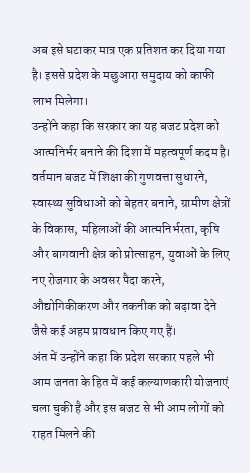अब इसे घटाकर मात्र एक प्रतिशत कर दिया गया है। इससे प्रदेश के मछुआरा समुदाय को काफी लाभ मिलेगा।
उन्होंने कहा कि सरकार का यह बजट प्रदेश को आत्मनिर्भर बनाने की दिशा में महत्वपूर्ण कदम है। वर्तमान बजट में शिक्षा की गुणवत्ता सुधारने, स्वास्थ्य सुविधाओं को बेहतर बनाने, ग्रामीण क्षेत्रों के विकास, महिलाओं की आत्मनिर्भरता, कृषि और बागवानी क्षेत्र को प्रोत्साहन, युवाओं के लिए नए रोजगार के अवसर पैदा करने, औद्योगिकीकरण और तकनीक को बढ़ावा देने जैसे कई अहम प्रावधान किए गए हैं।
अंत में उन्होंने कहा कि प्रदेश सरकार पहले भी आम जनता के हित में कई कल्याणकारी योजनाएं चला चुकी है और इस बजट से भी आम लोगों को राहत मिलने की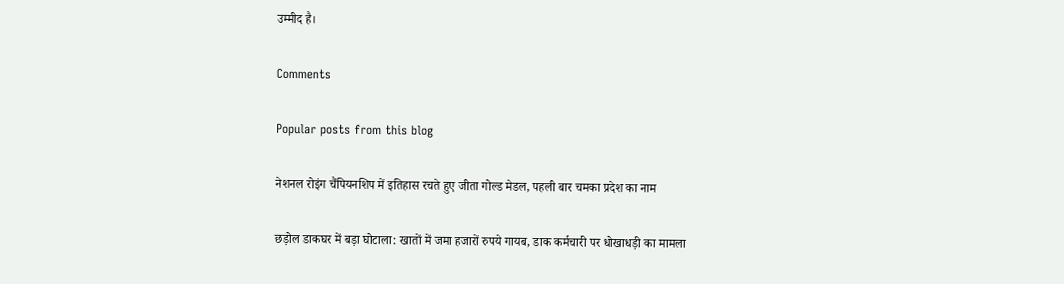उम्मीद है।

Comments

Popular posts from this blog

नेशनल रोइंग चैंपियनशिप में इतिहास रचते हुए जीता गोल्ड मेडल, पहली बार चमका प्रदेश का नाम

छड़ोल डाकघर में बड़ा घोटाला: खातों में जमा हजारों रुपये गायब, डाक कर्मचारी पर धोखाधड़ी का मामला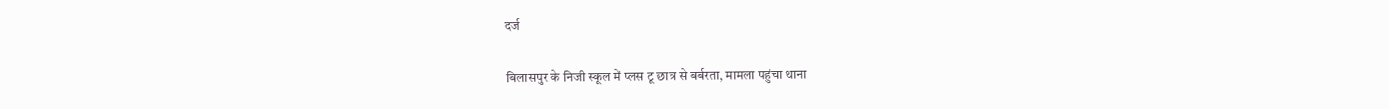दर्ज

बिलासपुर के निजी स्कूल में प्लस टू छात्र से बर्बरता, मामला पहुंचा थाना